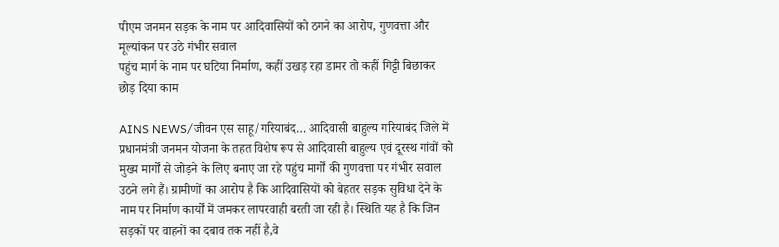पीएम जनमन सड़क के नाम पर आदिवासियों को ठगने का आरोप, गुणवत्ता और मूल्यांकन पर उठे गंभीर सवाल
पहुंच मार्ग के नाम पर घटिया निर्माण, कहीं उखड़ रहा डामर तो कहीं गिट्टी बिछाकर छोड़ दिया काम

AINS NEWS/जीवन एस साहू/गरियाबंद… आदिवासी बाहुल्य गरियाबंद जिले में प्रधानमंत्री जनमन योजना के तहत विशेष रूप से आदिवासी बाहुल्य एवं दूरस्थ गांवों को मुख्य मार्गों से जोड़ने के लिए बनाए जा रहे पहुंच मार्गों की गुणवत्ता पर गंभीर सवाल उठने लगे हैं। ग्रामीणों का आरोप है कि आदिवासियों को बेहतर सड़क सुविधा देने के नाम पर निर्माण कार्यों में जमकर लापरवाही बरती जा रही है। स्थिति यह है कि जिन सड़कों पर वाहनों का दबाव तक नहीं है,वे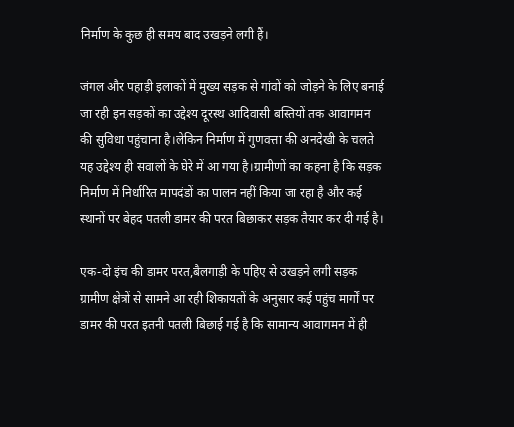निर्माण के कुछ ही समय बाद उखड़ने लगी हैं।

जंगल और पहाड़ी इलाकों में मुख्य सड़क से गांवों को जोड़ने के लिए बनाई जा रही इन सड़कों का उद्देश्य दूरस्थ आदिवासी बस्तियों तक आवागमन की सुविधा पहुंचाना है।लेकिन निर्माण में गुणवत्ता की अनदेखी के चलते यह उद्देश्य ही सवालों के घेरे में आ गया है।ग्रामीणों का कहना है कि सड़क निर्माण में निर्धारित मापदंडों का पालन नहीं किया जा रहा है और कई स्थानों पर बेहद पतली डामर की परत बिछाकर सड़क तैयार कर दी गई है।

एक-दो इंच की डामर परत,बैलगाड़ी के पहिए से उखड़ने लगी सड़क
ग्रामीण क्षेत्रों से सामने आ रही शिकायतों के अनुसार कई पहुंच मार्गों पर डामर की परत इतनी पतली बिछाई गई है कि सामान्य आवागमन में ही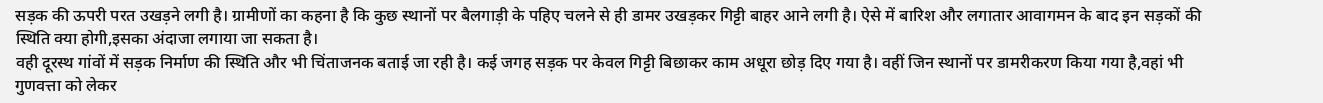सड़क की ऊपरी परत उखड़ने लगी है। ग्रामीणों का कहना है कि कुछ स्थानों पर बैलगाड़ी के पहिए चलने से ही डामर उखड़कर गिट्टी बाहर आने लगी है। ऐसे में बारिश और लगातार आवागमन के बाद इन सड़कों की स्थिति क्या होगी,इसका अंदाजा लगाया जा सकता है।
वही दूरस्थ गांवों में सड़क निर्माण की स्थिति और भी चिंताजनक बताई जा रही है। कई जगह सड़क पर केवल गिट्टी बिछाकर काम अधूरा छोड़ दिए गया है। वहीं जिन स्थानों पर डामरीकरण किया गया है,वहां भी गुणवत्ता को लेकर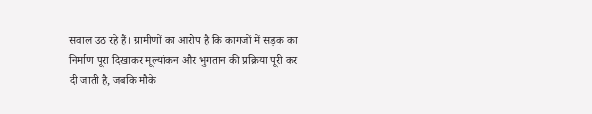सवाल उठ रहे हैं। ग्रामीणों का आरोप है कि कागजों में सड़क का निर्माण पूरा दिखाकर मूल्यांकन और भुगतान की प्रक्रिया पूरी कर दी जाती है, जबकि मौके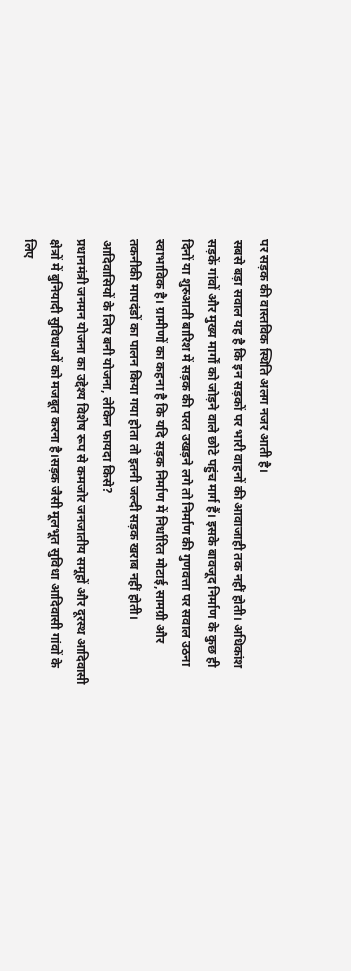पर सड़क की वास्तविक स्थिति अलग नजर आती है।
सबसे बड़ा सवाल यह है कि इन सड़कों पर भारी वाहनों की आवाजाही तक नहीं होती। अधिकांश सड़कें गांवों और मुख्य मार्गों को जोड़ने वाले छोटे पहुंच मार्ग हैं। इसके बावजूद निर्माण के कुछ ही दिनों या शुरुआती बारिश में सड़क की परत उखड़ने लगे तो निर्माण की गुणवत्ता पर सवाल उठना स्वाभाविक है। ग्रामीणों का कहना है कि यदि सड़क निर्माण में निर्धारित मोटाई,सामग्री और तकनीकी मापदंडों का पालन किया गया होता तो इतनी जल्दी सड़क खराब नहीं होती।
आदिवासियों के लिए बनी योजना, लेकिन फायदा किसे?
प्रधानमंत्री जनमन योजना का उद्देश्य विशेष रूप से कमजोर जनजातीय समूहों और दूरस्थ आदिवासी क्षेत्रों में बुनियादी सुविधाओं को मजबूत करना है।सड़क जैसी मूलभूत सुविधा आदिवासी गांवों के लिए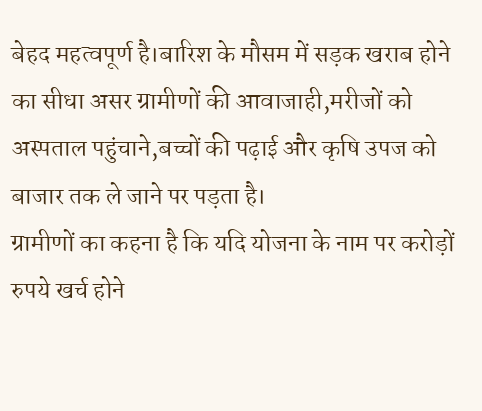बेहद महत्वपूर्ण है।बारिश के मौसम में सड़क खराब होने का सीधा असर ग्रामीणों की आवाजाही,मरीजों को अस्पताल पहुंचाने,बच्चों की पढ़ाई और कृषि उपज को बाजार तक ले जाने पर पड़ता है।
ग्रामीणों का कहना है कि यदि योजना के नाम पर करोड़ों रुपये खर्च होने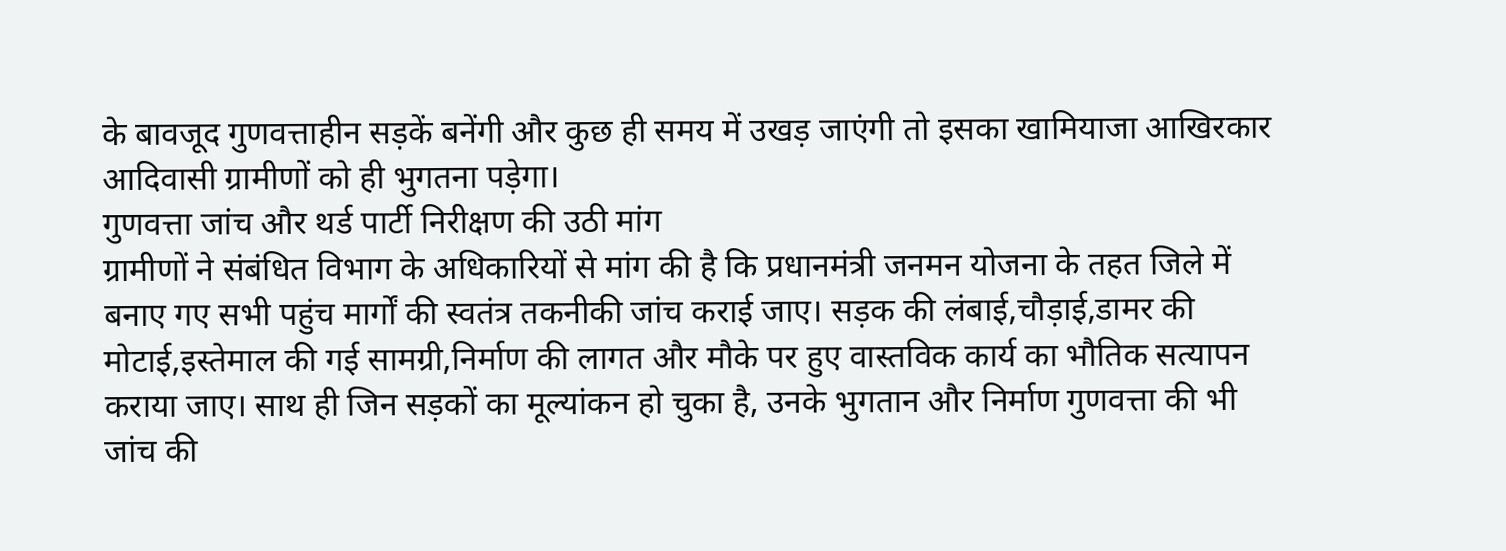के बावजूद गुणवत्ताहीन सड़कें बनेंगी और कुछ ही समय में उखड़ जाएंगी तो इसका खामियाजा आखिरकार आदिवासी ग्रामीणों को ही भुगतना पड़ेगा।
गुणवत्ता जांच और थर्ड पार्टी निरीक्षण की उठी मांग
ग्रामीणों ने संबंधित विभाग के अधिकारियों से मांग की है कि प्रधानमंत्री जनमन योजना के तहत जिले में बनाए गए सभी पहुंच मार्गों की स्वतंत्र तकनीकी जांच कराई जाए। सड़क की लंबाई,चौड़ाई,डामर की मोटाई,इस्तेमाल की गई सामग्री,निर्माण की लागत और मौके पर हुए वास्तविक कार्य का भौतिक सत्यापन कराया जाए। साथ ही जिन सड़कों का मूल्यांकन हो चुका है, उनके भुगतान और निर्माण गुणवत्ता की भी जांच की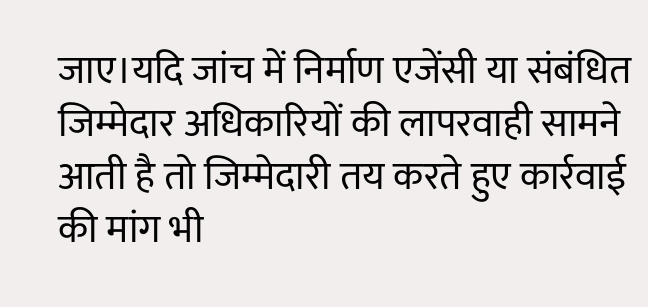जाए।यदि जांच में निर्माण एजेंसी या संबंधित जिम्मेदार अधिकारियों की लापरवाही सामने आती है तो जिम्मेदारी तय करते हुए कार्रवाई की मांग भी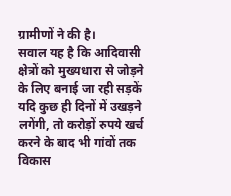ग्रामीणों ने की है।
सवाल यह है कि आदिवासी क्षेत्रों को मुख्यधारा से जोड़ने के लिए बनाई जा रही सड़कें यदि कुछ ही दिनों में उखड़ने लगेंगी, तो करोड़ों रुपये खर्च करने के बाद भी गांवों तक विकास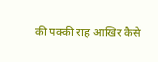की पक्की राह आखिर कैसे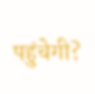पहुंचेगी?